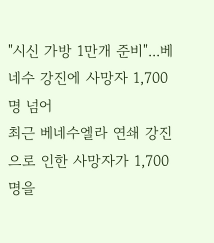"시신 가방 1만개 준비"...베네수 강진에 사망자 1,700명 넘어
최근 베네수엘라 연쇄 강진으로 인한 사망자가 1,700명을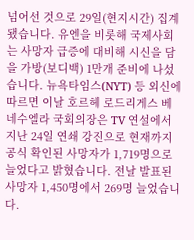넘어선 것으로 29일(현지시간) 집계됐습니다. 유엔을 비롯해 국제사회는 사망자 급증에 대비해 시신을 담을 가방(보디백) 1만개 준비에 나섰습니다. 뉴욕타임스(NYT) 등 외신에 따르면 이날 호르헤 로드리게스 베네수엘라 국회의장은 TV 연설에서 지난 24일 연쇄 강진으로 현재까지 공식 확인된 사망자가 1,719명으로 늘었다고 밝혔습니다. 전날 발표된 사망자 1,450명에서 269명 늘었습니다.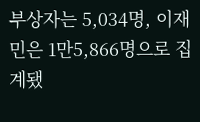부상자는 5,034명, 이재민은 1만5,866명으로 집계됐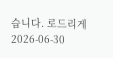습니다. 로드리게
2026-06-30